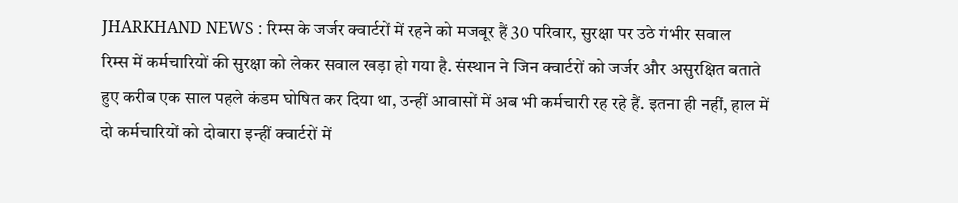JHARKHAND NEWS : रिम्स के जर्जर क्वार्टरों में रहने को मजबूर हैं 30 परिवार, सुरक्षा पर उठे गंभीर सवाल
रिम्स में कर्मचारियों की सुरक्षा को लेकर सवाल खड़ा हो गया है. संस्थान ने जिन क्वार्टरों को जर्जर और असुरक्षित बताते हुए करीब एक साल पहले कंडम घोषित कर दिया था, उन्हीं आवासों में अब भी कर्मचारी रह रहे हैं. इतना ही नहीं, हाल में दो कर्मचारियों को दोबारा इन्हीं क्वार्टरों में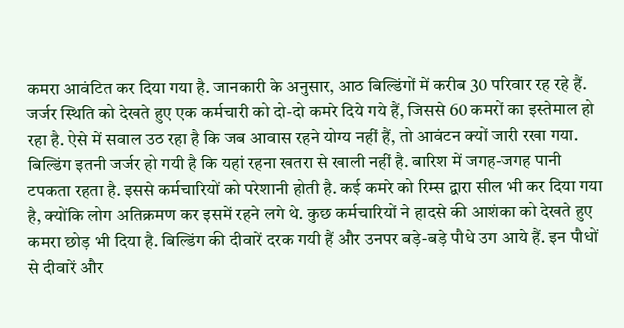कमरा आवंटित कर दिया गया है. जानकारी के अनुसार, आठ बिल्डिंगों में करीब 30 परिवार रह रहे हैं. जर्जर स्थिति को देखते हुए एक कर्मचारी को दो-दो कमरे दिये गये हैं, जिससे 60 कमरों का इस्तेमाल हो रहा है. ऐसे में सवाल उठ रहा है कि जब आवास रहने योग्य नहीं हैं, तो आवंटन क्यों जारी रखा गया.
बिल्डिंग इतनी जर्जर हो गयी है कि यहां रहना खतरा से खाली नहीं है. बारिश में जगह-जगह पानी टपकता रहता है. इससे कर्मचारियों को परेशानी होती है. कई कमरे को रिम्स द्वारा सील भी कर दिया गया है, क्योंकि लोग अतिक्रमण कर इसमें रहने लगे थे. कुछ कर्मचारियों ने हादसे की आशंका को देखते हुए कमरा छोड़ भी दिया है. बिल्डिंग की दीवारें दरक गयी हैं और उनपर बड़े-बड़े पौधे उग आये हैं. इन पौधों से दीवारें और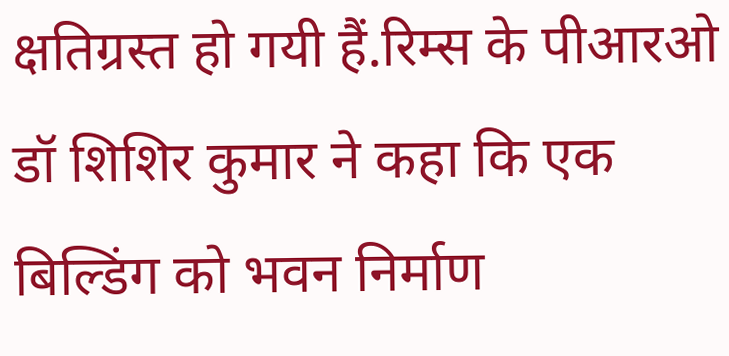क्षतिग्रस्त हो गयी हैं.रिम्स के पीआरओ डॉ शिशिर कुमार ने कहा कि एक बिल्डिंग को भवन निर्माण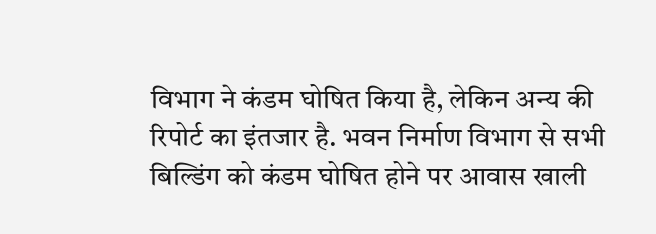विभाग ने कंडम घोषित किया है, लेकिन अन्य की रिपोर्ट का इंतजार है. भवन निर्माण विभाग से सभी बिल्डिंग को कंडम घोषित होने पर आवास खाली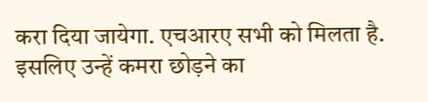करा दिया जायेगा. एचआरए सभी को मिलता है. इसलिए उन्हें कमरा छोड़ने का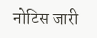नोटिस जारी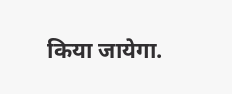किया जायेगा.